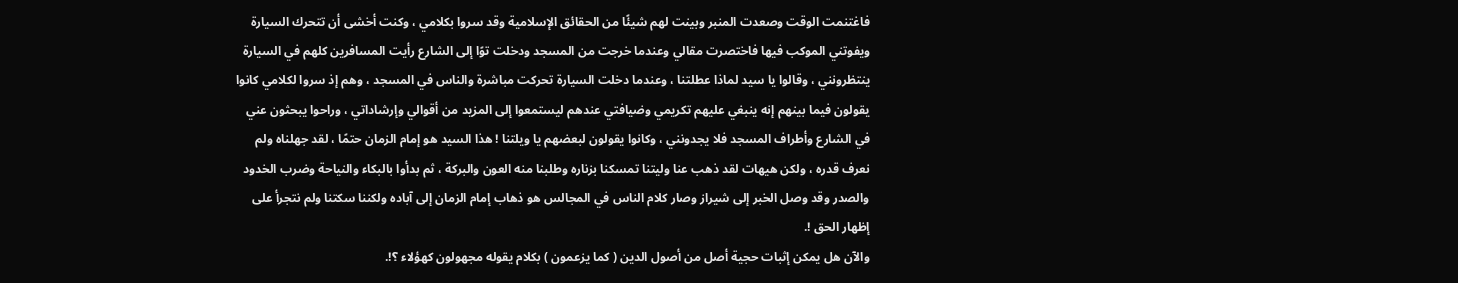فاغتنمت الوقت وصعدت المنبر وبينت لهم شيئًا من الحقائق الإسلامية وقد سروا بكلامي ، وكنت أخشى أن تتحرك السيارة ويفوتني الموكب فيها فاختصرت مقالي وعندما خرجت من المسجد ودخلت توًا إلى الشارع رأيت المسافرين كلهم في السيارة ينتظرونني ، وقالوا يا سيد لماذا عطلتنا ، وعندما دخلت السيارة تحركت مباشرة والناس في المسجد ، وهم إذ سروا لكلامي كانوا يقولون فيما بينهم إنه ينبغي عليهم تكريمي وضيافتي عندهم ليستمعوا إلى المزيد من أقوالي وإرشاداتي ، وراحوا يبحثون عني في الشارع وأطراف المسجد فلا يجدونني ، وكانوا يقولون لبعضهم يا ويلتنا ! هذا السيد هو إمام الزمان حتمًا ، لقد جهلناه ولم نعرف قدره ، ولكن هيهات لقد ذهب عنا وليتنا تمسكنا بزناره وطلبنا منه العون والبركة ، ثم بدأوا بالبكاء والنياحة وضرب الخدود والصدر وقد وصل الخبر إلى شيراز وصار كلام الناس في المجالس هو ذهاب إمام الزمان إلى آباده ولكننا سكتنا ولم نتجرأ على إظهار الحق !.
والآن هل يمكن إثبات حجية أصل من أصول الدين ( كما يزعمون ) بكلام يقوله مجهولون كهؤلاء ؟!.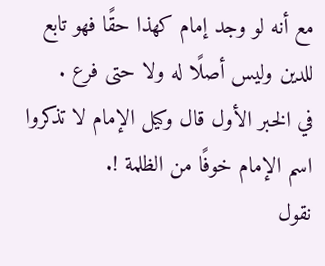مع أنه لو وجد إمام كهذا حقًا فهو تابع للدين وليس أصلًا له ولا حتى فرع .
في الخبر الأول قال وكيل الإمام لا تذكروا اسم الإمام خوفًا من الظلمة !.
نقول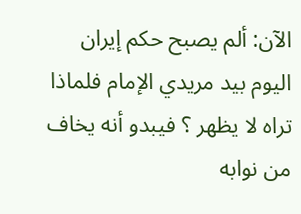الآن: ألم يصبح حكم إيران اليوم بيد مريدي الإمام فلماذا تراه لا يظهر ؟ فيبدو أنه يخاف من نوابه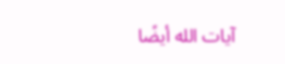آيات الله أيضًا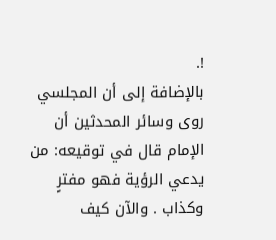!.
بالإضافة إلى أن المجلسي روى وسائر المحدثين أن الإمام قال في توقيعه: من يدعي الرؤية فهو مفترٍ وكذاب . والآن كيف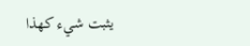يثبت شيء كهذا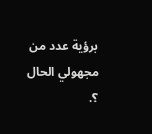برؤية عدد من مجهولي الحال ؟.